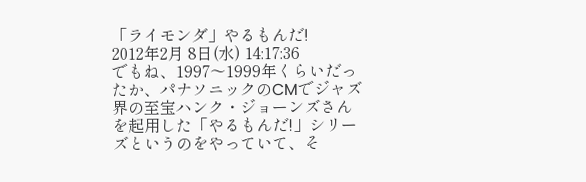「ライモンダ」やるもんだ!
2012年2月 8日(水) 14:17:36
でもね、1997〜1999年くらいだったか、パナソニックのCMでジャズ界の至宝ハンク・ジョーンズさんを起用した「やるもんだ!」シリーズというのをやっていて、そ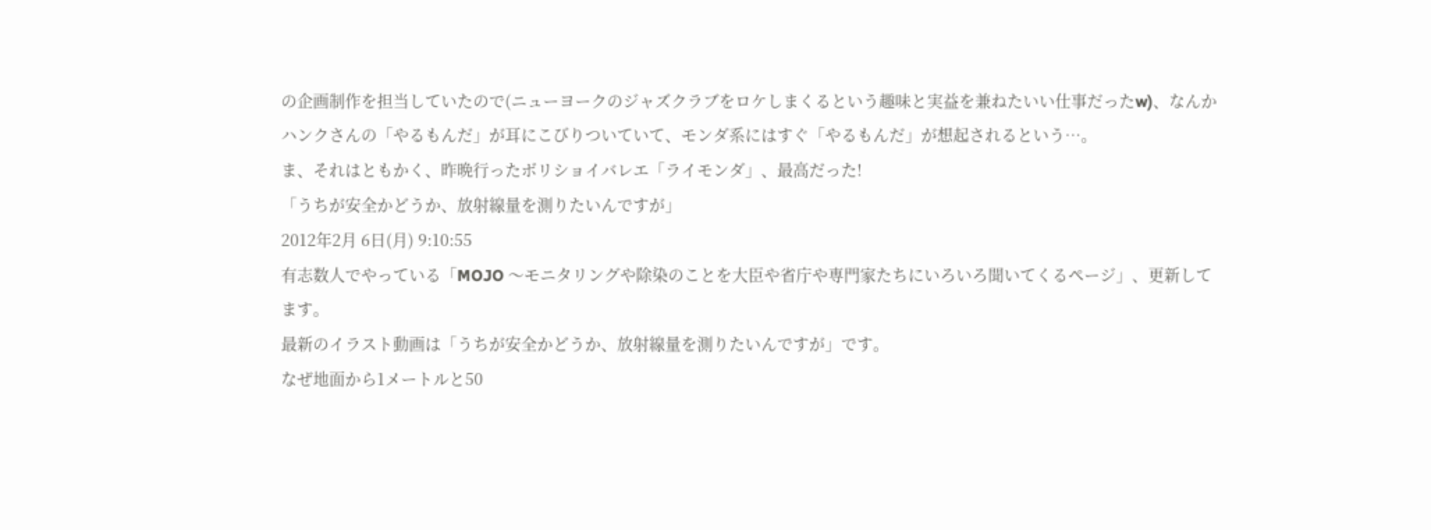の企画制作を担当していたので(ニューヨークのジャズクラブをロケしまくるという趣味と実益を兼ねたいい仕事だったw)、なんかハンクさんの「やるもんだ」が耳にこびりついていて、モンダ系にはすぐ「やるもんだ」が想起されるという…。
ま、それはともかく、昨晩行ったボリショイバレエ「ライモンダ」、最高だった!
「うちが安全かどうか、放射線量を測りたいんですが」
2012年2月 6日(月) 9:10:55
有志数人でやっている「MOJO 〜モニタリングや除染のことを大臣や省庁や専門家たちにいろいろ聞いてくるページ」、更新してます。
最新のイラスト動画は「うちが安全かどうか、放射線量を測りたいんですが」です。
なぜ地面から1メートルと50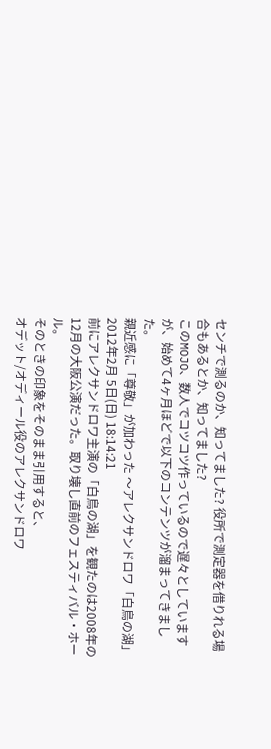センチで測るのか、知ってました? 役所で測定器を借りれる場合もあるとか、知ってました?
このMOJO、数人でコツコツ作っているので遅々としていますが、始めて4ヶ月ほどで以下のコンテンツが溜まってきました。
親近感に「尊敬」が加わった 〜アレクサンドロワ「白鳥の湖」
2012年2月 5日(日) 18:14:21
前にアレクサンドロワ主演の「白鳥の湖」を観たのは2008年の12月の大阪公演だった。取り壊し直前のフェスティバル・ホール。
そのときの印象をそのまま引用すると、
オデット/オディール役のアレクサンドロワ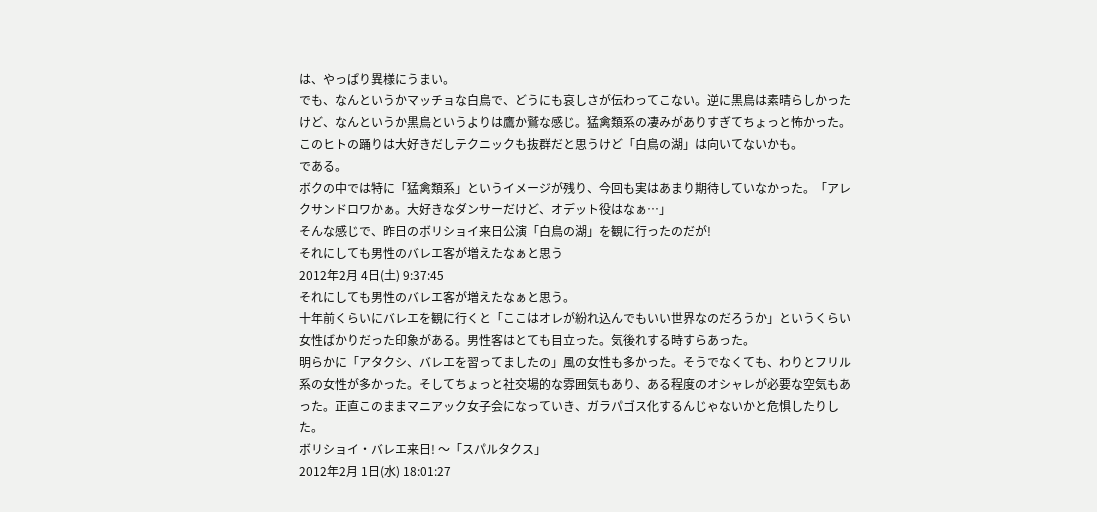は、やっぱり異様にうまい。
でも、なんというかマッチョな白鳥で、どうにも哀しさが伝わってこない。逆に黒鳥は素晴らしかったけど、なんというか黒鳥というよりは鷹か鷲な感じ。猛禽類系の凄みがありすぎてちょっと怖かった。このヒトの踊りは大好きだしテクニックも抜群だと思うけど「白鳥の湖」は向いてないかも。
である。
ボクの中では特に「猛禽類系」というイメージが残り、今回も実はあまり期待していなかった。「アレクサンドロワかぁ。大好きなダンサーだけど、オデット役はなぁ…」
そんな感じで、昨日のボリショイ来日公演「白鳥の湖」を観に行ったのだが!
それにしても男性のバレエ客が増えたなぁと思う
2012年2月 4日(土) 9:37:45
それにしても男性のバレエ客が増えたなぁと思う。
十年前くらいにバレエを観に行くと「ここはオレが紛れ込んでもいい世界なのだろうか」というくらい女性ばかりだった印象がある。男性客はとても目立った。気後れする時すらあった。
明らかに「アタクシ、バレエを習ってましたの」風の女性も多かった。そうでなくても、わりとフリル系の女性が多かった。そしてちょっと社交場的な雰囲気もあり、ある程度のオシャレが必要な空気もあった。正直このままマニアック女子会になっていき、ガラパゴス化するんじゃないかと危惧したりした。
ボリショイ・バレエ来日! 〜「スパルタクス」
2012年2月 1日(水) 18:01:27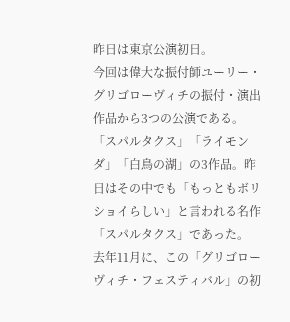昨日は東京公演初日。
今回は偉大な振付師ユーリー・グリゴローヴィチの振付・演出作品から3つの公演である。「スパルタクス」「ライモンダ」「白鳥の湖」の3作品。昨日はその中でも「もっともボリショイらしい」と言われる名作「スパルタクス」であった。
去年11月に、この「グリゴローヴィチ・フェスティバル」の初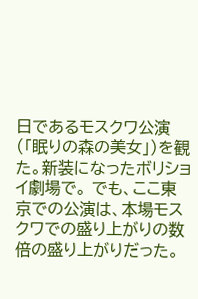日であるモスクワ公演(「眠りの森の美女」)を観た。新装になったボリショイ劇場で。 でも、ここ東京での公演は、本場モスクワでの盛り上がりの数倍の盛り上がりだった。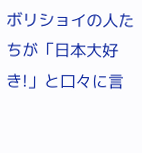ボリショイの人たちが「日本大好き!」と口々に言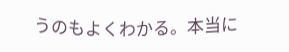うのもよくわかる。本当に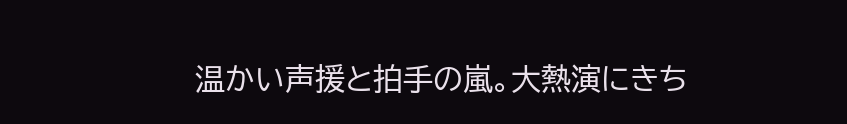温かい声援と拍手の嵐。大熱演にきち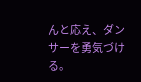んと応え、ダンサーを勇気づける。